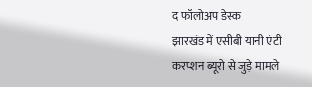द फॉलोअप डेस्क
झारखंड में एसीबी यानी एंटी करप्शन ब्यूरो से जुड़े मामले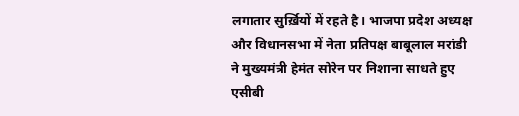लगातार सुर्ख़ियों में रहते है। भाजपा प्रदेश अध्यक्ष और विधानसभा में नेता प्रतिपक्ष बाबूलाल मरांडी ने मुख्यमंत्री हेमंत सोरेन पर निशाना साधते हुए एसीबी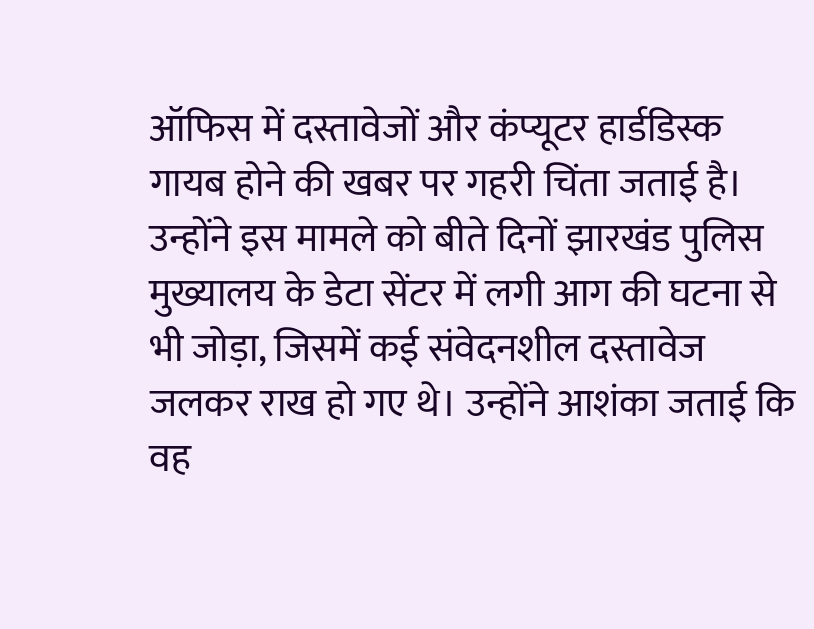ऑफिस में दस्तावेजों और कंप्यूटर हार्डडिस्क गायब होने की खबर पर गहरी चिंता जताई है। उन्होंने इस मामले को बीते दिनों झारखंड पुलिस मुख्यालय के डेटा सेंटर में लगी आग की घटना से भी जोड़ा, जिसमें कई संवेदनशील दस्तावेज जलकर राख हो गए थे। उन्होंने आशंका जताई कि वह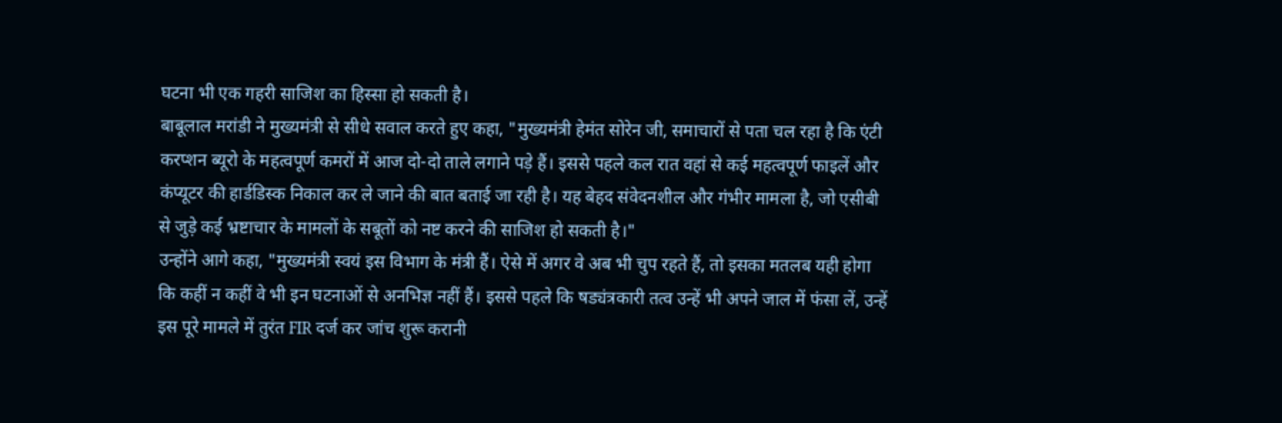घटना भी एक गहरी साजिश का हिस्सा हो सकती है।
बाबूलाल मरांडी ने मुख्यमंत्री से सीधे सवाल करते हुए कहा, "मुख्यमंत्री हेमंत सोरेन जी, समाचारों से पता चल रहा है कि एंटी करप्शन ब्यूरो के महत्वपूर्ण कमरों में आज दो-दो ताले लगाने पड़े हैं। इससे पहले कल रात वहां से कई महत्वपूर्ण फाइलें और कंप्यूटर की हार्डडिस्क निकाल कर ले जाने की बात बताई जा रही है। यह बेहद संवेदनशील और गंभीर मामला है, जो एसीबी से जुड़े कई भ्रष्टाचार के मामलों के सबूतों को नष्ट करने की साजिश हो सकती है।"
उन्होंने आगे कहा, "मुख्यमंत्री स्वयं इस विभाग के मंत्री हैं। ऐसे में अगर वे अब भी चुप रहते हैं, तो इसका मतलब यही होगा कि कहीं न कहीं वे भी इन घटनाओं से अनभिज्ञ नहीं हैं। इससे पहले कि षड्यंत्रकारी तत्व उन्हें भी अपने जाल में फंसा लें, उन्हें इस पूरे मामले में तुरंत FIR दर्ज कर जांच शुरू करानी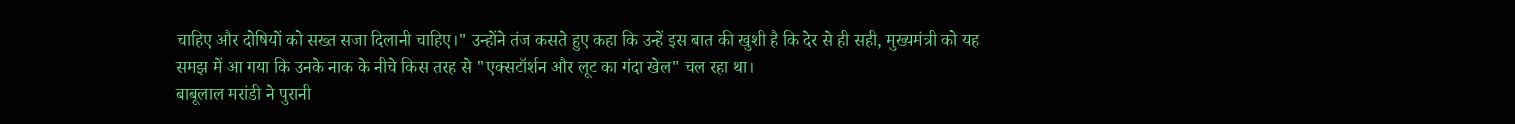चाहिए और दोषियों को सख्त सजा दिलानी चाहिए।" उन्होंने तंज कसते हुए कहा कि उन्हें इस बात की खुशी है कि देर से ही सही, मुख्यमंत्री को यह समझ में आ गया कि उनके नाक के नीचे किस तरह से "एक्सटॉर्शन और लूट का गंदा खेल" चल रहा था।
बाबूलाल मरांडी ने पुरानी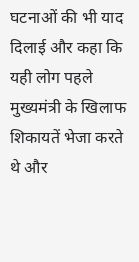घटनाओं की भी याद दिलाई और कहा कि यही लोग पहले मुख्यमंत्री के खिलाफ शिकायतें भेजा करते थे और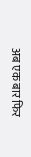अब एक बार फिर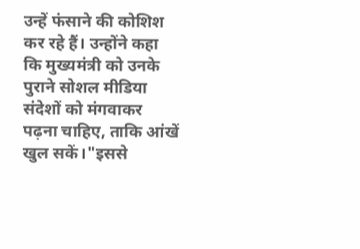उन्हें फंसाने की कोशिश कर रहे हैं। उन्होंने कहा कि मुख्यमंत्री को उनके पुराने सोशल मीडिया संदेशों को मंगवाकर पढ़ना चाहिए, ताकि आंखें खुल सकें।"इससे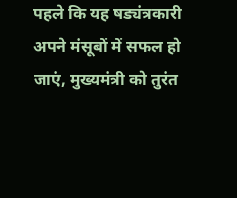पहले कि यह षड्यंत्रकारी अपने मंसूबों में सफल हो जाएं, मुख्यमंत्री को तुरंत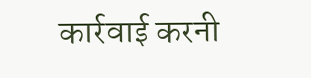कार्रवाई करनी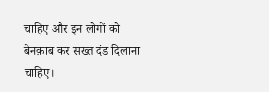चाहिए और इन लोगों को बेनक़ाब कर सख्त दंड दिलाना चाहिए।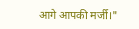आगे आपकी मर्जी।"